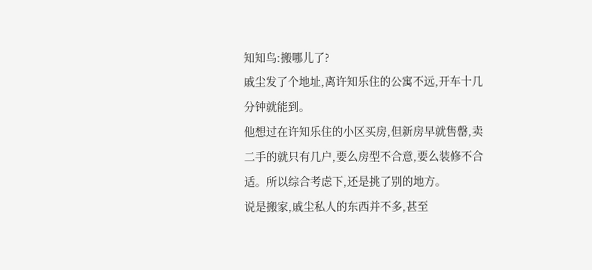知知鸟:搬哪儿了?
戚尘发了个地址,离许知乐住的公寓不远,开车十几分钟就能到。
他想过在许知乐住的小区买房,但新房早就售罄,卖二手的就只有几户,要么房型不合意,要么装修不合适。所以综合考虑下,还是挑了别的地方。
说是搬家,戚尘私人的东西并不多,甚至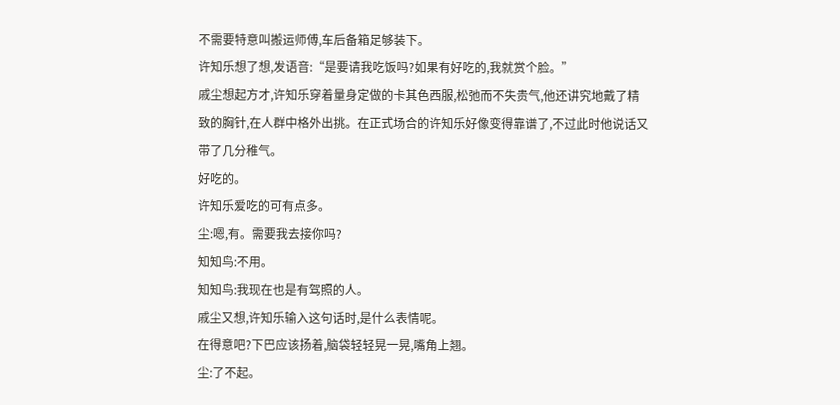不需要特意叫搬运师傅,车后备箱足够装下。
许知乐想了想,发语音:“是要请我吃饭吗?如果有好吃的,我就赏个脸。”
戚尘想起方才,许知乐穿着量身定做的卡其色西服,松弛而不失贵气,他还讲究地戴了精致的胸针,在人群中格外出挑。在正式场合的许知乐好像变得靠谱了,不过此时他说话又带了几分稚气。
好吃的。
许知乐爱吃的可有点多。
尘:嗯,有。需要我去接你吗?
知知鸟:不用。
知知鸟:我现在也是有驾照的人。
戚尘又想,许知乐输入这句话时,是什么表情呢。
在得意吧?下巴应该扬着,脑袋轻轻晃一晃,嘴角上翘。
尘:了不起。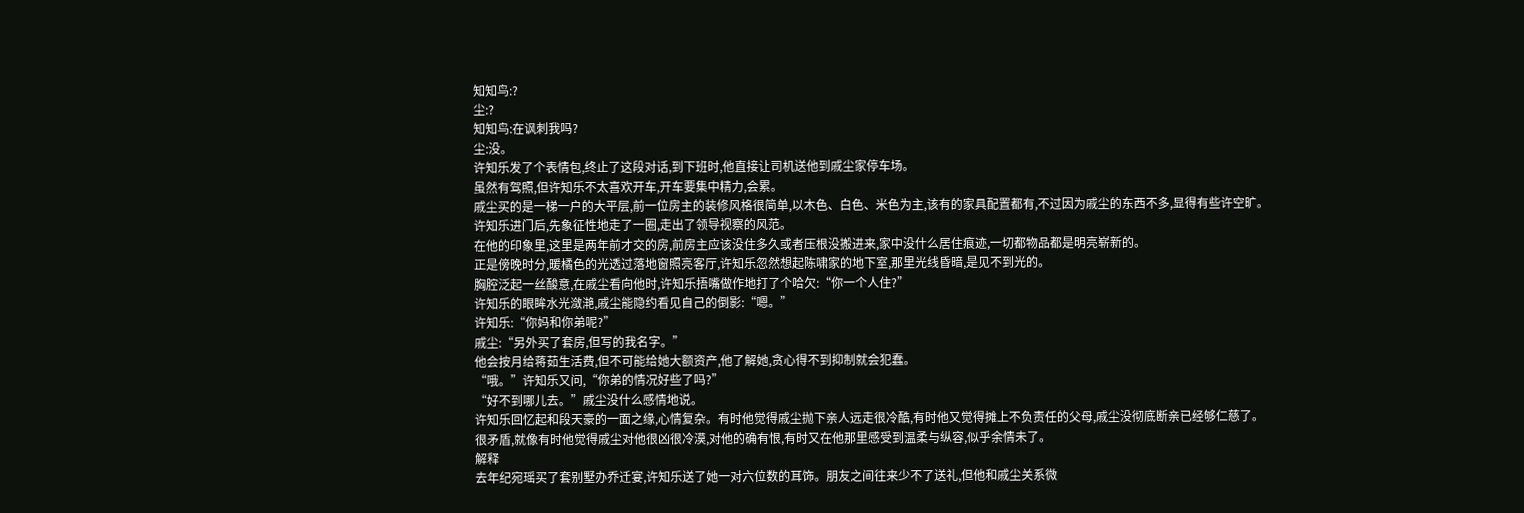知知鸟:?
尘:?
知知鸟:在讽刺我吗?
尘:没。
许知乐发了个表情包,终止了这段对话,到下班时,他直接让司机送他到戚尘家停车场。
虽然有驾照,但许知乐不太喜欢开车,开车要集中精力,会累。
戚尘买的是一梯一户的大平层,前一位房主的装修风格很简单,以木色、白色、米色为主,该有的家具配置都有,不过因为戚尘的东西不多,显得有些许空旷。
许知乐进门后,先象征性地走了一圈,走出了领导视察的风范。
在他的印象里,这里是两年前才交的房,前房主应该没住多久或者压根没搬进来,家中没什么居住痕迹,一切都物品都是明亮崭新的。
正是傍晚时分,暖橘色的光透过落地窗照亮客厅,许知乐忽然想起陈啸家的地下室,那里光线昏暗,是见不到光的。
胸腔泛起一丝酸意,在戚尘看向他时,许知乐捂嘴做作地打了个哈欠:“你一个人住?”
许知乐的眼眸水光潋滟,戚尘能隐约看见自己的倒影:“嗯。”
许知乐:“你妈和你弟呢?”
戚尘:“另外买了套房,但写的我名字。”
他会按月给蒋茹生活费,但不可能给她大额资产,他了解她,贪心得不到抑制就会犯蠢。
“哦。”许知乐又问,“你弟的情况好些了吗?”
“好不到哪儿去。”戚尘没什么感情地说。
许知乐回忆起和段天豪的一面之缘,心情复杂。有时他觉得戚尘抛下亲人远走很冷酷,有时他又觉得摊上不负责任的父母,戚尘没彻底断亲已经够仁慈了。
很矛盾,就像有时他觉得戚尘对他很凶很冷漠,对他的确有恨,有时又在他那里感受到温柔与纵容,似乎余情未了。
解释
去年纪宛瑶买了套别墅办乔迁宴,许知乐送了她一对六位数的耳饰。朋友之间往来少不了送礼,但他和戚尘关系微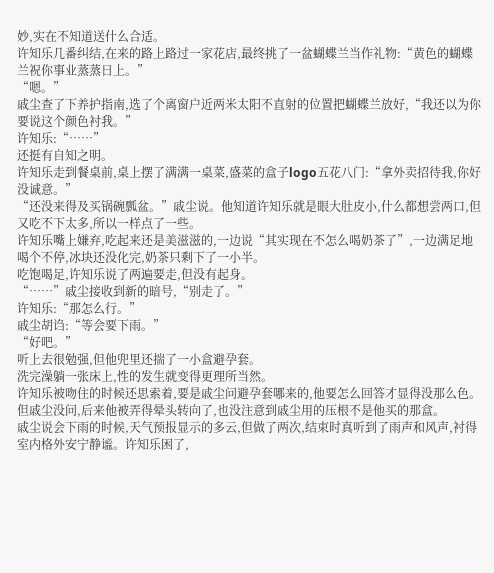妙,实在不知道送什么合适。
许知乐几番纠结,在来的路上路过一家花店,最终挑了一盆蝴蝶兰当作礼物:“黄色的蝴蝶兰祝你事业蒸蒸日上。”
“嗯。”
戚尘查了下养护指南,选了个离窗户近两米太阳不直射的位置把蝴蝶兰放好,“我还以为你要说这个颜色衬我。”
许知乐:“……”
还挺有自知之明。
许知乐走到餐桌前,桌上摆了满满一桌菜,盛菜的盒子logo五花八门:“拿外卖招待我,你好没诚意。”
“还没来得及买锅碗瓢盆。”戚尘说。他知道许知乐就是眼大肚皮小,什么都想尝两口,但又吃不下太多,所以一样点了一些。
许知乐嘴上嫌弃,吃起来还是美滋滋的,一边说“其实现在不怎么喝奶茶了”,一边满足地喝个不停,冰块还没化完,奶茶只剩下了一小半。
吃饱喝足,许知乐说了两遍要走,但没有起身。
“……”戚尘接收到新的暗号,“别走了。”
许知乐:“那怎么行。”
戚尘胡诌:“等会要下雨。”
“好吧。”
听上去很勉强,但他兜里还揣了一小盒避孕套。
洗完澡躺一张床上,性的发生就变得更理所当然。
许知乐被吻住的时候还思索着,要是戚尘问避孕套哪来的,他要怎么回答才显得没那么色。
但戚尘没问,后来他被弄得晕头转向了,也没注意到戚尘用的压根不是他买的那盒。
戚尘说会下雨的时候,天气预报显示的多云,但做了两次,结束时真听到了雨声和风声,衬得室内格外安宁静谧。许知乐困了,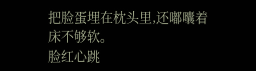把脸蛋埋在枕头里,还嘟囔着床不够软。
脸红心跳